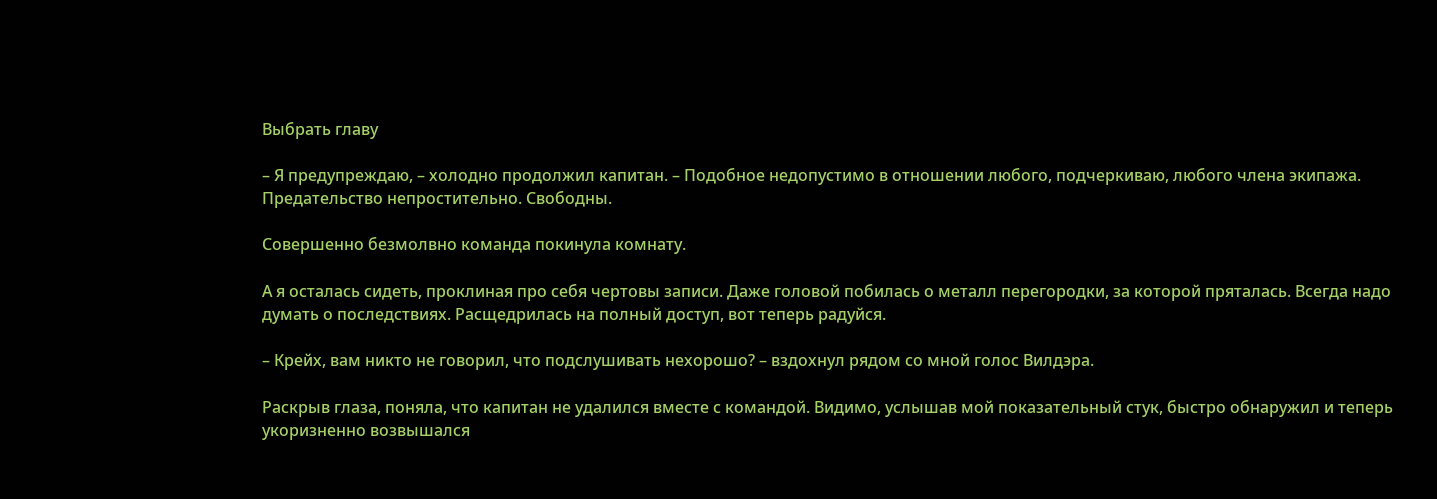Выбрать главу

– Я предупреждаю, – холодно продолжил капитан. – Подобное недопустимо в отношении любого, подчеркиваю, любого члена экипажа. Предательство непростительно. Свободны.

Совершенно безмолвно команда покинула комнату.

А я осталась сидеть, проклиная про себя чертовы записи. Даже головой побилась о металл перегородки, за которой пряталась. Всегда надо думать о последствиях. Расщедрилась на полный доступ, вот теперь радуйся.

– Крейх, вам никто не говорил, что подслушивать нехорошо? – вздохнул рядом со мной голос Вилдэра.

Раскрыв глаза, поняла, что капитан не удалился вместе с командой. Видимо, услышав мой показательный стук, быстро обнаружил и теперь укоризненно возвышался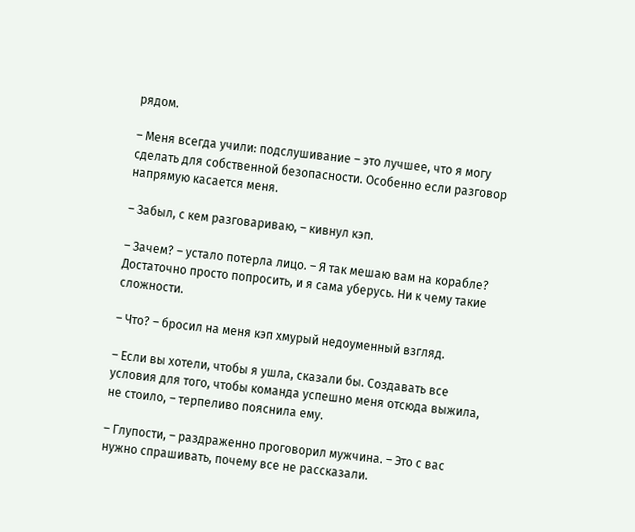рядом.

– Меня всегда учили: подслушивание – это лучшее, что я могу сделать для собственной безопасности. Особенно если разговор напрямую касается меня.

– Забыл, с кем разговариваю, – кивнул кэп.

– Зачем? – устало потерла лицо. – Я так мешаю вам на корабле? Достаточно просто попросить, и я сама уберусь. Ни к чему такие сложности.

– Что? – бросил на меня кэп хмурый недоуменный взгляд.

– Если вы хотели, чтобы я ушла, сказали бы. Создавать все условия для того, чтобы команда успешно меня отсюда выжила, не стоило, – терпеливо пояснила ему.

– Глупости, – раздраженно проговорил мужчина. – Это с вас нужно спрашивать, почему все не рассказали.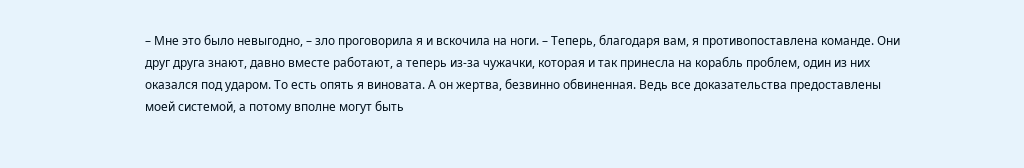– Мне это было невыгодно, – зло проговорила я и вскочила на ноги. – Теперь, благодаря вам, я противопоставлена команде. Они друг друга знают, давно вместе работают, а теперь из-за чужачки, которая и так принесла на корабль проблем, один из них оказался под ударом. То есть опять я виновата. А он жертва, безвинно обвиненная. Ведь все доказательства предоставлены моей системой, а потому вполне могут быть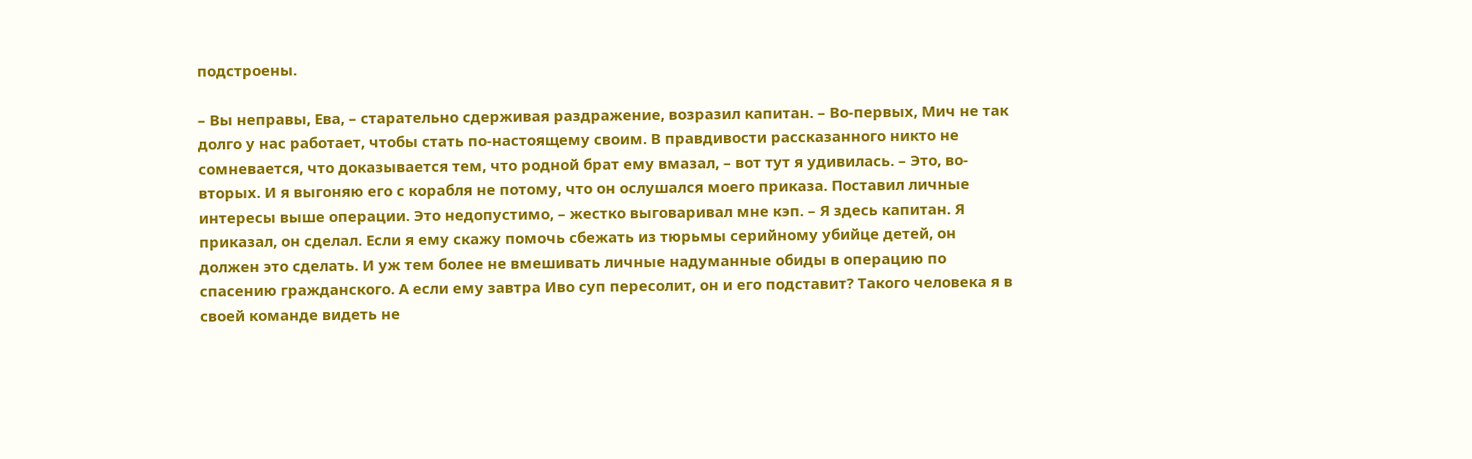подстроены.

– Вы неправы, Ева, – старательно сдерживая раздражение, возразил капитан. – Во-первых, Мич не так долго у нас работает, чтобы стать по-настоящему своим. В правдивости рассказанного никто не сомневается, что доказывается тем, что родной брат ему вмазал, – вот тут я удивилась. – Это, во-вторых. И я выгоняю его с корабля не потому, что он ослушался моего приказа. Поставил личные интересы выше операции. Это недопустимо, – жестко выговаривал мне кэп. – Я здесь капитан. Я приказал, он сделал. Если я ему скажу помочь сбежать из тюрьмы серийному убийце детей, он должен это сделать. И уж тем более не вмешивать личные надуманные обиды в операцию по спасению гражданского. А если ему завтра Иво суп пересолит, он и его подставит? Такого человека я в своей команде видеть не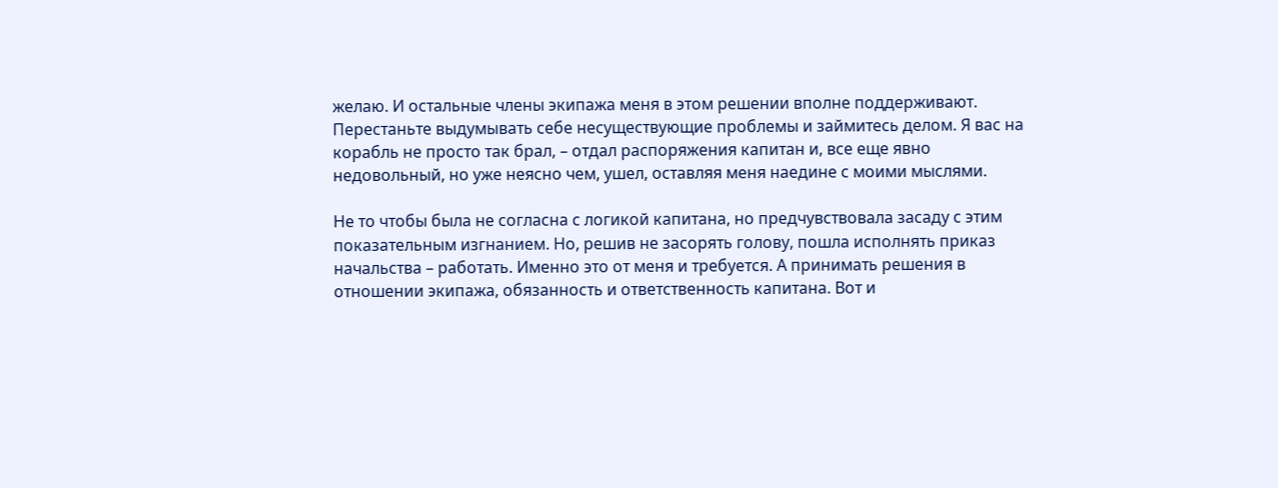желаю. И остальные члены экипажа меня в этом решении вполне поддерживают. Перестаньте выдумывать себе несуществующие проблемы и займитесь делом. Я вас на корабль не просто так брал, – отдал распоряжения капитан и, все еще явно недовольный, но уже неясно чем, ушел, оставляя меня наедине с моими мыслями.

Не то чтобы была не согласна с логикой капитана, но предчувствовала засаду с этим показательным изгнанием. Но, решив не засорять голову, пошла исполнять приказ начальства – работать. Именно это от меня и требуется. А принимать решения в отношении экипажа, обязанность и ответственность капитана. Вот и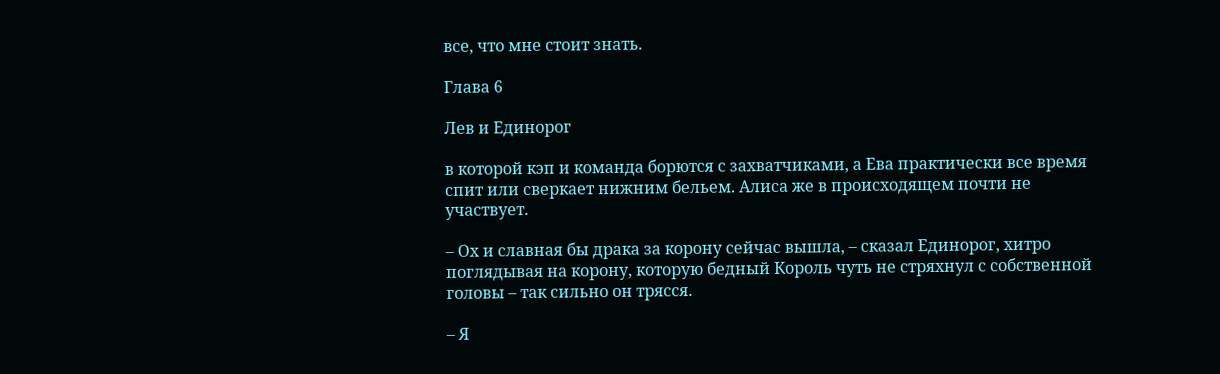все, что мне стоит знать.

Глава 6

Лев и Единорог

в которой кэп и команда борются с захватчиками, а Ева практически все время спит или сверкает нижним бельем. Алиса же в происходящем почти не участвует.

– Ох и славная бы драка за корону сейчас вышла, – сказал Единорог, хитро поглядывая на корону, которую бедный Король чуть не стряхнул с собственной головы – так сильно он трясся.

– Я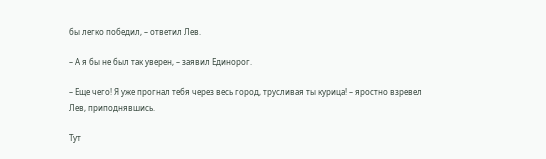бы легко победил, – ответил Лев.

– А я бы не был так уверен, – заявил Единорог.

– Еще чего! Я уже прогнал тебя через весь город, трусливая ты курица! – яростно взревел Лев, приподнявшись.

Тут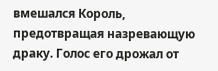вмешался Король, предотвращая назревающую драку. Голос его дрожал от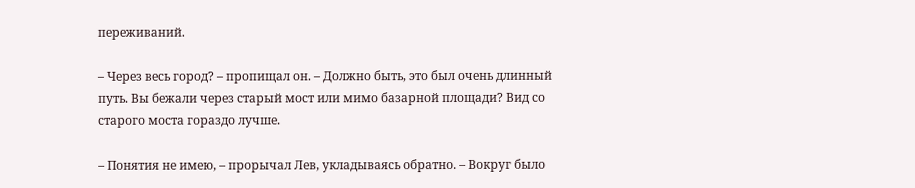переживаний.

– Через весь город? – пропищал он. – Должно быть, это был очень длинный путь. Вы бежали через старый мост или мимо базарной площади? Вид со старого моста гораздо лучше.

– Понятия не имею, – прорычал Лев, укладываясь обратно. – Вокруг было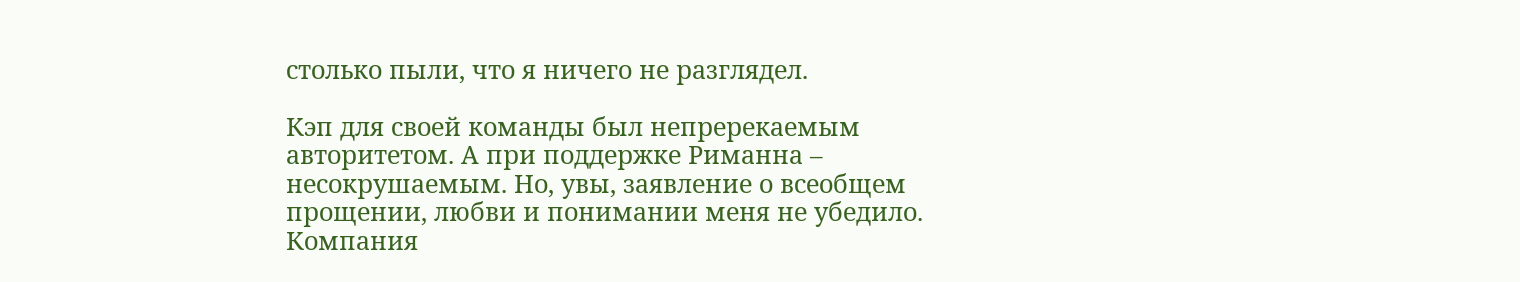столько пыли, что я ничего не разглядел.

Кэп для своей команды был непререкаемым авторитетом. А при поддержке Риманна – несокрушаемым. Но, увы, заявление о всеобщем прощении, любви и понимании меня не убедило. Компания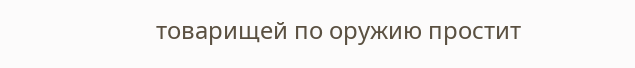товарищей по оружию простит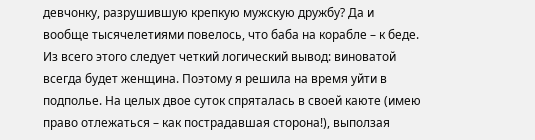девчонку, разрушившую крепкую мужскую дружбу? Да и вообще тысячелетиями повелось, что баба на корабле – к беде. Из всего этого следует четкий логический вывод: виноватой всегда будет женщина. Поэтому я решила на время уйти в подполье. На целых двое суток спряталась в своей каюте (имею право отлежаться – как пострадавшая сторона!), выползая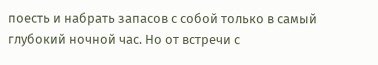поесть и набрать запасов с собой только в самый глубокий ночной час. Но от встречи с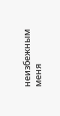неизбежным меня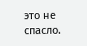это не спасло.